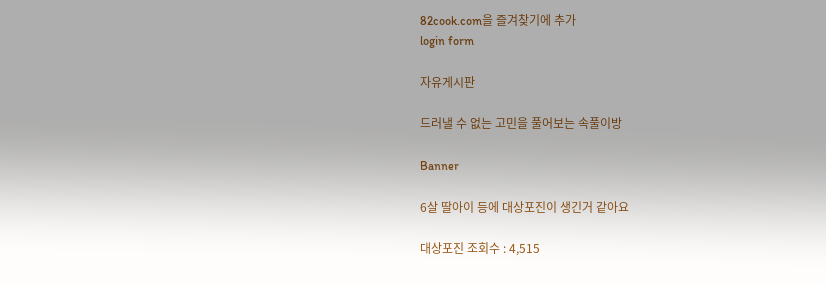82cook.com을 즐겨찾기에 추가
login form

자유게시판

드러낼 수 없는 고민을 풀어보는 속풀이방

Banner

6살 딸아이 등에 대상포진이 생긴거 같아요

대상포진 조회수 : 4,515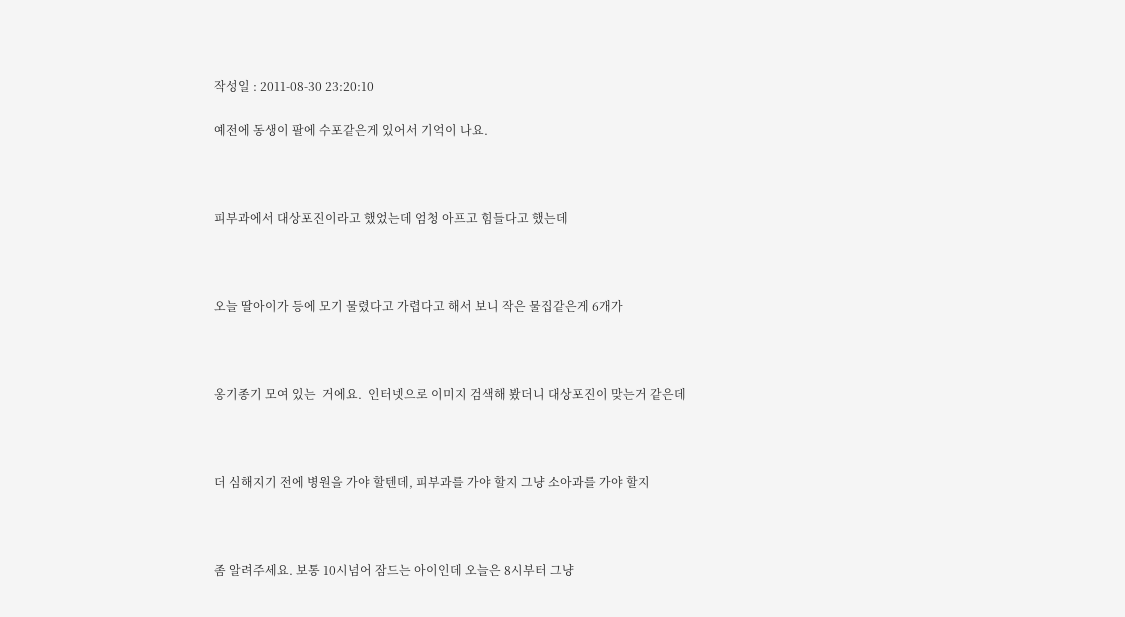작성일 : 2011-08-30 23:20:10

예전에 동생이 팔에 수포같은게 있어서 기억이 나요.



피부과에서 대상포진이라고 했었는데 엄청 아프고 힘들다고 했는데



오늘 딸아이가 등에 모기 물렸다고 가렵다고 해서 보니 작은 물집같은게 6개가



옹기종기 모여 있는  거에요.  인터넷으로 이미지 검색해 봤더니 대상포진이 맞는거 같은데



더 심해지기 전에 병원을 가야 할텐데, 피부과를 가야 할지 그냥 소아과를 가야 할지



좀 알려주세요. 보통 10시넘어 잠드는 아이인데 오늘은 8시부터 그냥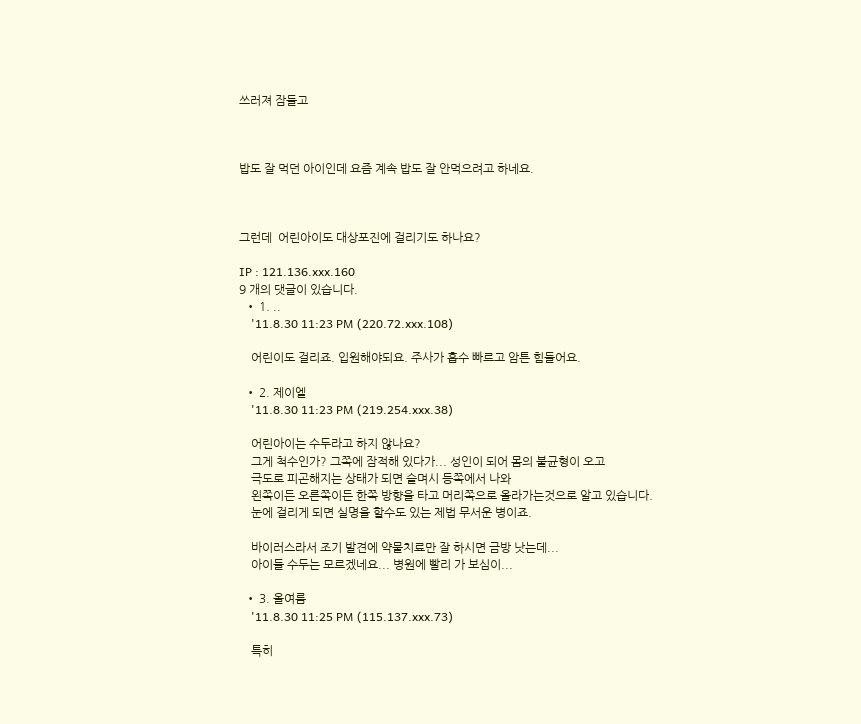쓰러져 잠들고



밥도 잘 먹던 아이인데 요즘 계속 밥도 잘 안먹으려고 하네요.



그런데  어린아이도 대상포진에 걸리기도 하나요?

IP : 121.136.xxx.160
9 개의 댓글이 있습니다.
  • 1. ..
    '11.8.30 11:23 PM (220.72.xxx.108)

    어린이도 걸리죠. 입원해야되요. 주사가 흡수 빠르고 암튼 힘들어요.

  • 2. 제이엘
    '11.8.30 11:23 PM (219.254.xxx.38)

    어린아이는 수두라고 하지 않나요?
    그게 척수인가? 그쪽에 잠적해 있다가... 성인이 되어 몸의 불균형이 오고
    극도로 피곤해지는 상태가 되면 슬며시 등쪽에서 나와
    왼쪽이든 오른쪽이든 한쪽 방향을 타고 머리쪽으로 올라가는것으로 알고 있습니다.
    눈에 걸리게 되면 실명을 할수도 있는 제법 무서운 병이죠.

    바이러스라서 조기 발견에 약물치료만 잘 하시면 금방 낫는데...
    아이들 수두는 모르겠네요... 병원에 빨리 가 보심이...

  • 3. 올여름
    '11.8.30 11:25 PM (115.137.xxx.73)

    특히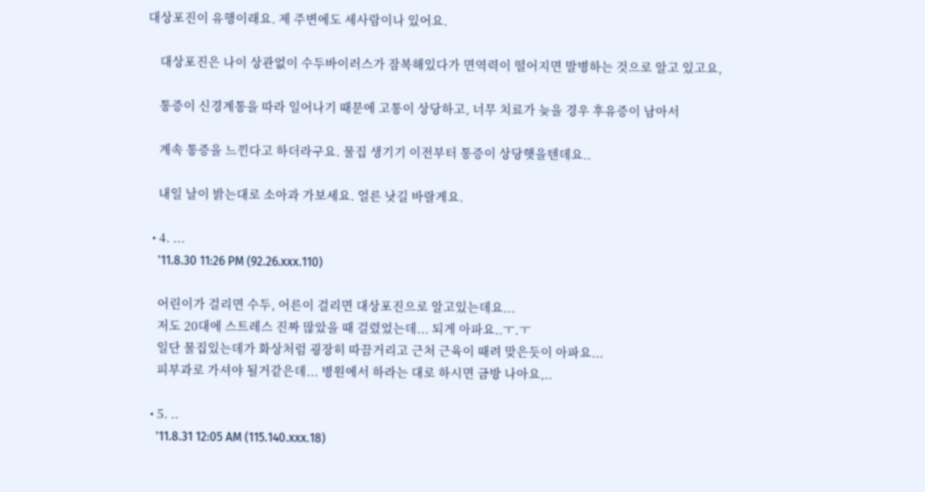대상포진이 유행이래요. 제 주변에도 세사람이나 있어요.

    대상포진은 나이 상관없이 수두바이러스가 잠복해있다가 면역력이 떨어지면 발병하는 것으로 알고 있고요,

    통증이 신경계통을 따라 일어나기 때문에 고통이 상당하고, 너무 치료가 늦을 경우 후유증이 남아서

    계속 통증을 느낀다고 하더라구요. 물집 생기기 이전부터 통증이 상당햇을텐데요..

    내일 날이 밝는대로 소아과 가보세요. 얼른 낫길 바랄게요.

  • 4. ...
    '11.8.30 11:26 PM (92.26.xxx.110)

    어린이가 걸리면 수두, 어른이 걸리면 대상포진으로 알고있는데요...
    저도 20대에 스트레스 진짜 많았을 때 걸렸었는데... 되게 아파요..ㅜ.ㅜ
    일단 물집있는데가 화상처럼 굉장히 따끔거리고 근처 근육이 때려 맞은듯이 아파요...
    피부과로 가셔야 될거같은데... 병원에서 하라는 대로 하시면 금방 나아요,..

  • 5. ..
    '11.8.31 12:05 AM (115.140.xxx.18)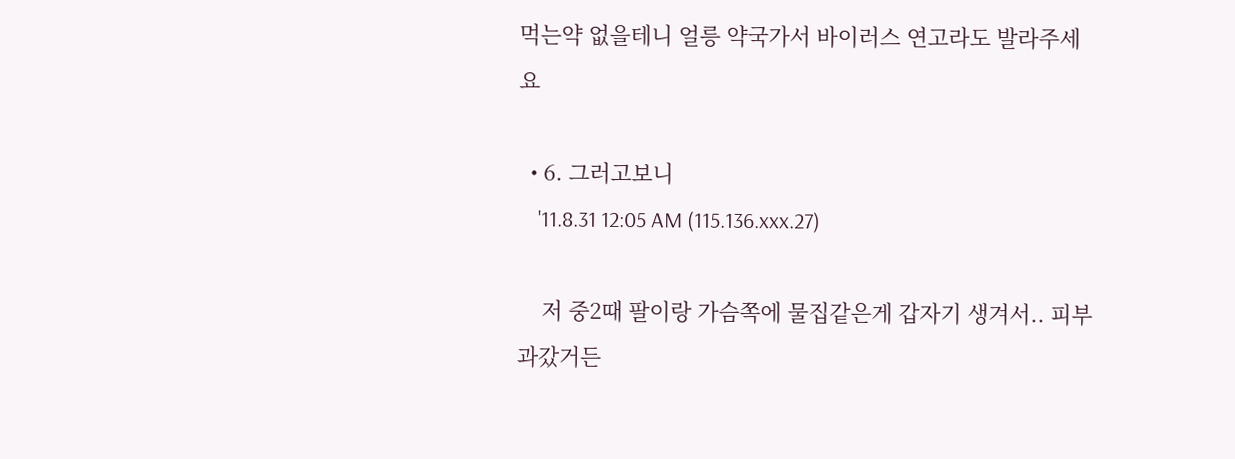먹는약 없을테니 얼릉 약국가서 바이러스 연고라도 발라주세요

  • 6. 그러고보니
    '11.8.31 12:05 AM (115.136.xxx.27)

    저 중2때 팔이랑 가슴쪽에 물집같은게 갑자기 생겨서.. 피부과갔거든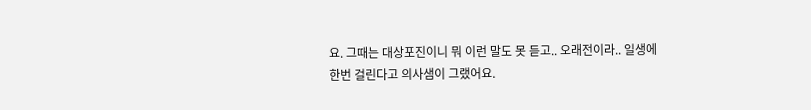요. 그때는 대상포진이니 뭐 이런 말도 못 듣고.. 오래전이라.. 일생에 한번 걸린다고 의사샘이 그랬어요.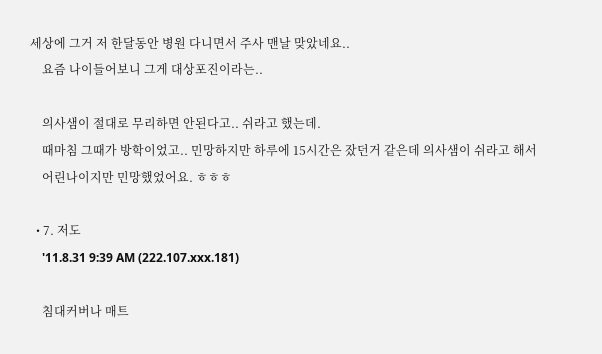세상에 그거 저 한달동안 병원 다니면서 주사 맨날 맞았네요..
    요즘 나이들어보니 그게 대상포진이라는..

    의사샘이 절대로 무리하면 안된다고.. 쉬라고 했는데.
    때마침 그때가 방학이었고.. 민망하지만 하루에 15시간은 잤던거 같은데 의사샘이 쉬라고 해서
    어린나이지만 민망했었어요. ㅎㅎㅎ

  • 7. 저도
    '11.8.31 9:39 AM (222.107.xxx.181)

    침대커버나 매트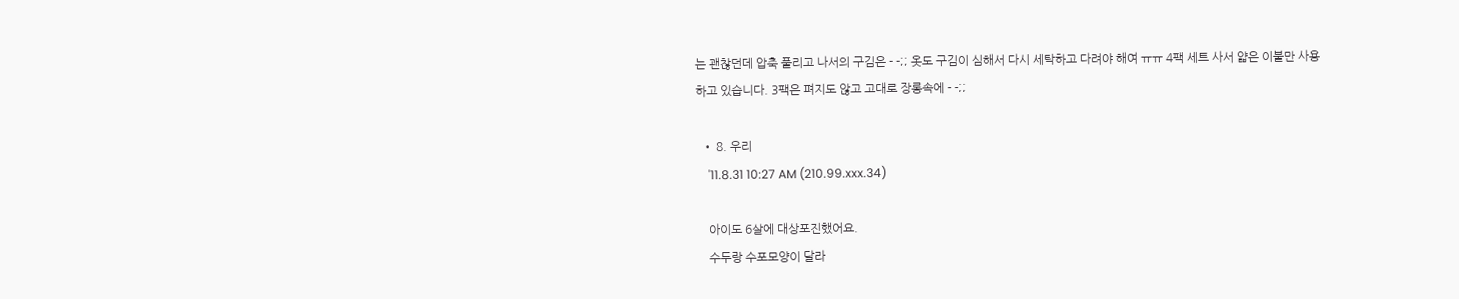는 괜찮던데 압축 풀리고 나서의 구김은 - -;; 옷도 구김이 심해서 다시 세탁하고 다려야 해여 ㅠㅠ 4팩 세트 사서 얇은 이불만 사용하고 있습니다. 3팩은 펴지도 않고 고대로 장롱속에 - -;;

  • 8. 우리
    '11.8.31 10:27 AM (210.99.xxx.34)

    아이도 6살에 대상포진했어요.
    수두랑 수포모양이 달라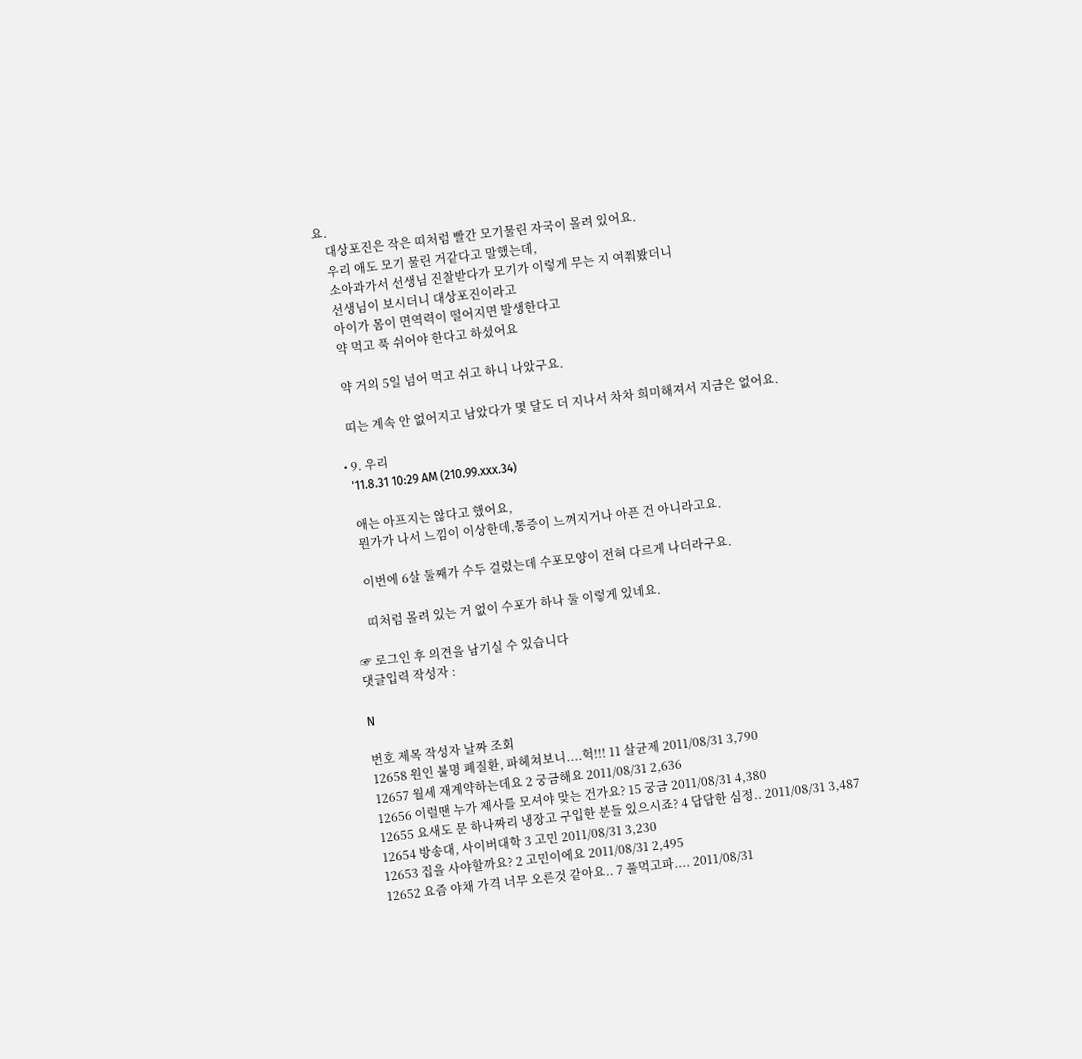요.
    대상포진은 작은 띠처럼 빨간 모기물린 자국이 몰려 있어요.
    우리 애도 모기 물린 거같다고 말했는데,
    소아과가서 선생님 진찰받다가 모기가 이렇게 무는 지 여쭤봤더니
    선생님이 보시더니 대상포진이라고
    아이가 몸이 면역력이 떨어지면 발생한다고
    약 먹고 푹 쉬어야 한다고 하셨어요

    약 거의 5일 넘어 먹고 쉬고 하니 나았구요.

    띠는 계속 안 없어지고 남았다가 몇 달도 더 지나서 차차 희미해져서 지금은 없어요.

  • 9. 우리
    '11.8.31 10:29 AM (210.99.xxx.34)

    애는 아프지는 않다고 했어요,
    뭔가가 나서 느낌이 이상한데,통증이 느껴지거나 아픈 건 아니라고요.

    이번에 6살 둘째가 수두 걸렸는데 수포모양이 전혀 다르게 나더라구요.

    띠처럼 몰려 있는 거 없이 수포가 하나 둘 이렇게 있네요.

☞ 로그인 후 의견을 남기실 수 있습니다
댓글입력 작성자 :

N

번호 제목 작성자 날짜 조회
12658 원인 불명 폐질환, 파헤쳐보니....헉!!! 11 살균제 2011/08/31 3,790
12657 월세 재계약하는데요 2 궁금해요 2011/08/31 2,636
12656 이럴땐 누가 제사를 모셔야 맞는 건가요? 15 궁금 2011/08/31 4,380
12655 요새도 문 하나짜리 냉장고 구입한 분들 있으시죠? 4 답답한 심정.. 2011/08/31 3,487
12654 방송대, 사이버대학 3 고민 2011/08/31 3,230
12653 집을 사야할까요? 2 고민이에요 2011/08/31 2,495
12652 요즘 야채 가격 너무 오른것 같아요.. 7 풀먹고파.... 2011/08/31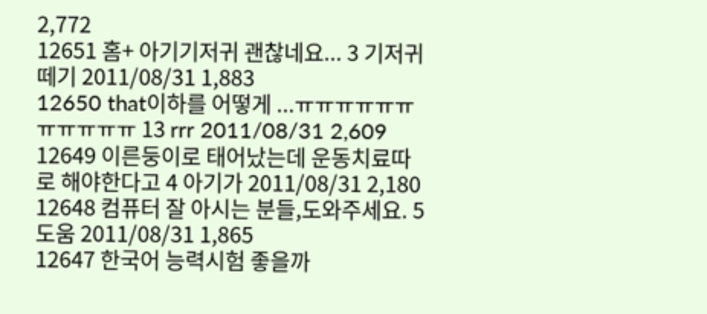2,772
12651 홈+ 아기기저귀 괜찮네요... 3 기저귀떼기 2011/08/31 1,883
12650 that이하를 어떻게 ...ㅠㅠㅠㅠㅠㅠㅠㅠㅠㅠㅠ 13 rrr 2011/08/31 2,609
12649 이른둥이로 태어났는데 운동치료따로 해야한다고 4 아기가 2011/08/31 2,180
12648 컴퓨터 잘 아시는 분들,도와주세요. 5 도움 2011/08/31 1,865
12647 한국어 능력시험 좋을까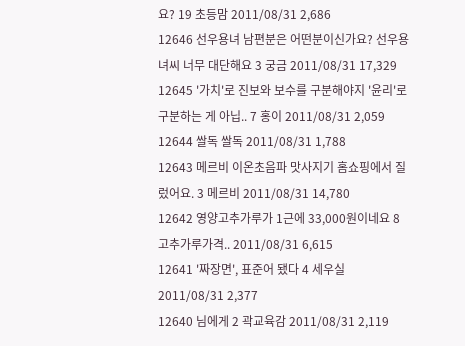요? 19 초등맘 2011/08/31 2,686
12646 선우용녀 남편분은 어떤분이신가요? 선우용녀씨 너무 대단해요 3 궁금 2011/08/31 17,329
12645 '가치'로 진보와 보수를 구분해야지 '윤리'로 구분하는 게 아닙.. 7 홍이 2011/08/31 2,059
12644 쌀독 쌀독 2011/08/31 1,788
12643 메르비 이온초음파 맛사지기 홈쇼핑에서 질렀어요. 3 메르비 2011/08/31 14,780
12642 영양고추가루가 1근에 33,000원이네요 8 고추가루가격.. 2011/08/31 6,615
12641 '짜장면', 표준어 됐다 4 세우실 2011/08/31 2,377
12640 님에게 2 곽교육감 2011/08/31 2,119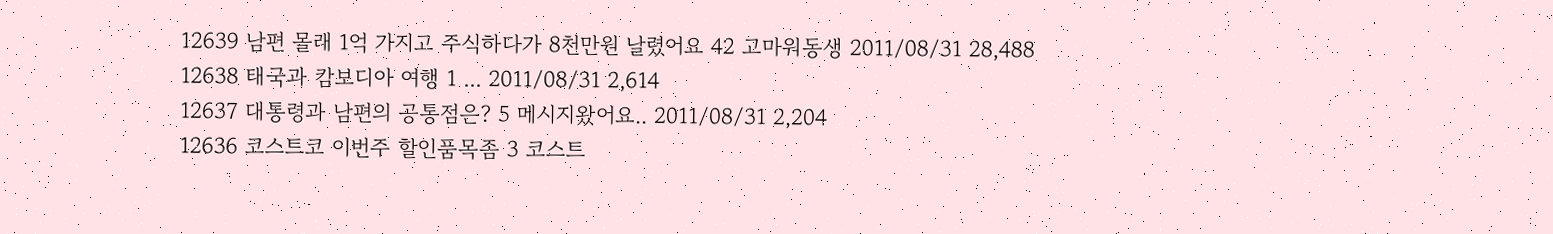12639 남편 몰래 1억 가지고 주식하다가 8천만원 날렸어요 42 고마워동생 2011/08/31 28,488
12638 태국과 캄보디아 여행 1 ... 2011/08/31 2,614
12637 대통령과 남편의 공통점은? 5 메시지왔어요.. 2011/08/31 2,204
12636 코스트코 이번주 할인품목좀 3 코스트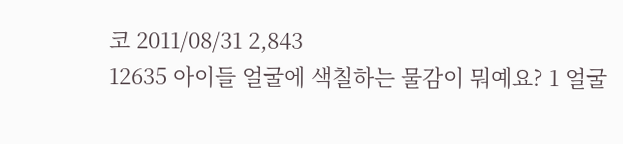코 2011/08/31 2,843
12635 아이들 얼굴에 색칠하는 물감이 뭐예요? 1 얼굴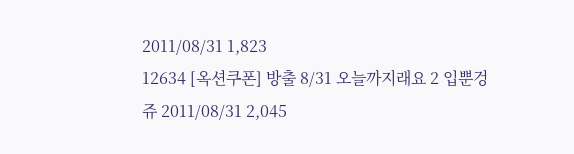2011/08/31 1,823
12634 [옥션쿠폰] 방출 8/31 오늘까지래요 2 입뿐겅쥬 2011/08/31 2,045